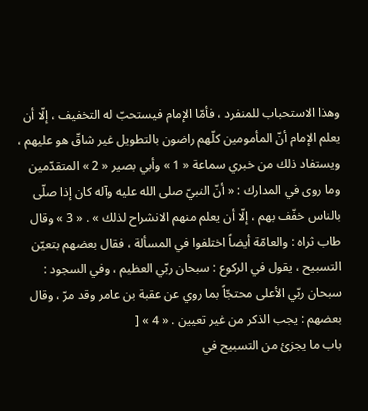وهذا الاستحباب للمنفرد ، فأمّا الإمام فيستحبّ له التخفيف ، إلّا أن يعلم الإمام أنّ المأمومين كلّهم راضون بالتطويل غير شاقّ هو عليهم ، ويستفاد ذلك من خبري سماعة « 1 » وأبي بصير « 2 » المتقدّمين وما روى في المدارك : « أنّ النبيّ صلى الله عليه وآله كان إذا صلّى بالناس خفّف بهم ، إلّا أن يعلم منهم الانشراح لذلك » . « 3 » وقال طاب ثراه : والعامّة أيضاً اختلفوا في المسألة ، فقال بعضهم بتعيّن التسبيح ، يقول في الركوع : سبحان ربّي العظيم ، وفي السجود : سبحان ربّي الأعلى محتجّاً بما روي عن عقبة بن عامر وقد مرّ ، وقال بعضهم : يجب الذكر من غير تعيين . « 4 » [
باب ما يجزئ من التسبيح في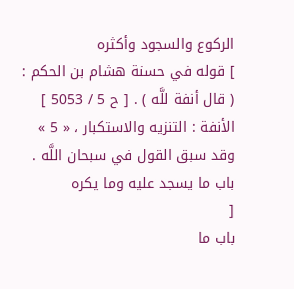الركوع والسجود وأكثره
] قوله في حسنة هشام بن الحكم : ( قال أنفة للَّه ) . [ ح 5 / 5053 ]
الأنفة : التنزيه والاستكبار ، « 5 » وقد سبق القول في سبحان اللَّه .
باب ما يسجد عليه وما يكره
[
باب ما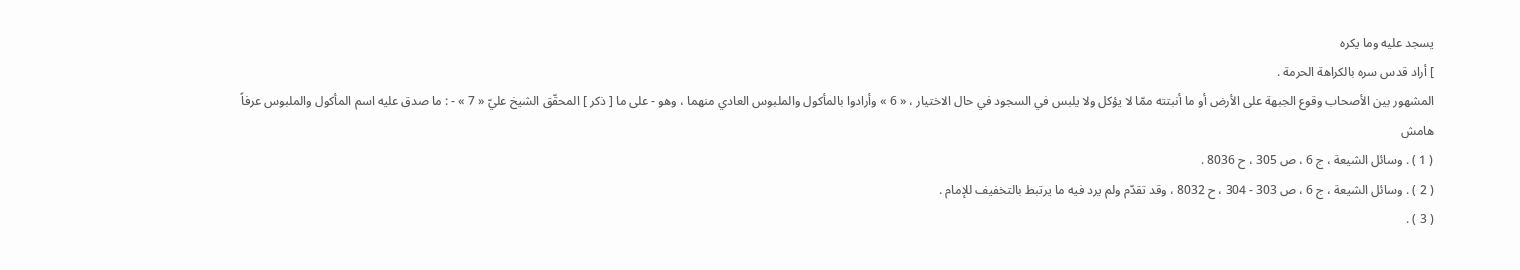يسجد عليه وما يكره
] أراد قدس سره بالكراهة الحرمة .
المشهور بين الأصحاب وقوع الجبهة على الأرض أو ما أنبتته ممّا لا يؤكل ولا يلبس في السجود في حال الاختيار ، « 6 » وأرادوا بالمأكول والملبوس العادي منهما ، وهو - على ما [ ذكر ] المحقّق الشيخ عليّ « 7 » - : ما صدق عليه اسم المأكول والملبوس عرفاً
هامش
( 1 ) . وسائل الشيعة ، ج 6 ، ص 305 ، ح 8036 .
( 2 ) . وسائل الشيعة ، ج 6 ، ص 303 - 304 ، ح 8032 ، وقد تقدّم ولم يرد فيه ما يرتبط بالتخفيف للإمام .
( 3 ) .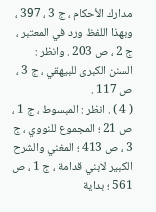مدارك الأحكام ، ج 3 ، 397 ، وبهذا اللفظ ورد في المعتبر ، ج 2 ، ص 203 . وانظر : السنن الكبرى للبيهقي ، ج 3 ، ص 117 .
( 4 ) . انظر : المبسوط ، ج 1 ، ص 21 ؛ المجموع للنووي ، ج 3 ، ص 413 ؛ المغني والشرح الكبير لابني قدامة ، ج 1 ، ص 561 ؛ بداية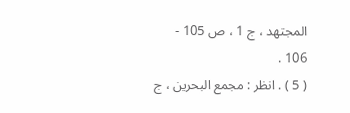المجتهد ، ج 1 ، ص 105 - 106 .
( 5 ) . انظر : مجمع البحرين ، ج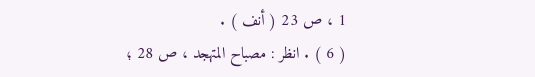1 ، ص 23 ( أنف ) .
( 6 ) . انظر : مصباح المتهجد ، ص 28 ؛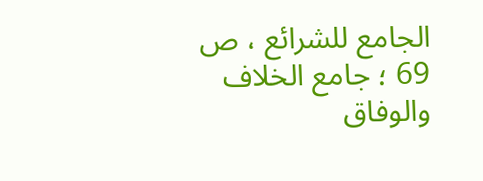الجامع للشرائع ، ص 69 ؛ جامع الخلاف والوفاق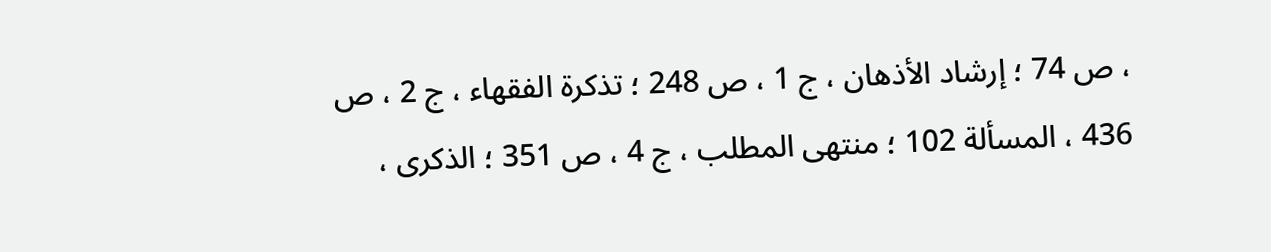، ص 74 ؛ إرشاد الأذهان ، ج 1 ، ص 248 ؛ تذكرة الفقهاء ، ج 2 ، ص 436 ، المسألة 102 ؛ منتهى المطلب ، ج 4 ، ص 351 ؛ الذكرى ،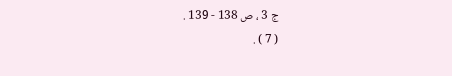ج 3 ، ص 138 - 139 .
( 7 ) .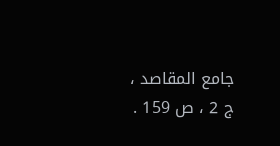جامع المقاصد ، ج 2 ، ص 159 .